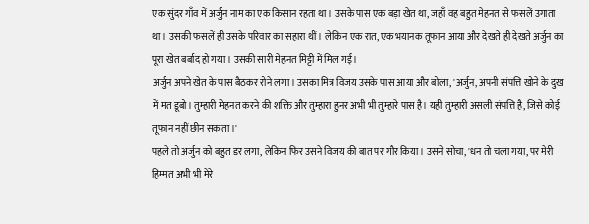एक सुंदर गाँव में अर्जुन नाम का एक किसान रहता था। उसके पास एक बड़ा खेत था, जहाँ वह बहुत मेहनत से फसलें उगाता था। उसकी फसलें ही उसके परिवार का सहारा थीं। लेकिन एक रात, एक भयानक तूफान आया और देखते ही देखते अर्जुन का पूरा खेत बर्बाद हो गया। उसकी सारी मेहनत मिट्टी में मिल गई।
अर्जुन अपने खेत के पास बैठकर रोने लगा। उसका मित्र विजय उसके पास आया और बोला, 'अर्जुन, अपनी संपत्ति खोने के दुख में मत डूबो। तुम्हारी मेहनत करने की शक्ति और तुम्हारा हुनर अभी भी तुम्हारे पास है। यही तुम्हारी असली संपत्ति है, जिसे कोई तूफान नहीं छीन सकता।'
पहले तो अर्जुन को बहुत डर लगा, लेकिन फिर उसने विजय की बात पर गौर किया। उसने सोचा, 'धन तो चला गया, पर मेरी हिम्मत अभी भी मेरे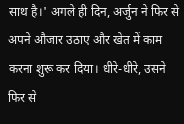साथ है।' अगले ही दिन, अर्जुन ने फिर से अपने औजार उठाए और खेत में काम करना शुरू कर दिया। धीरे-धीरे, उसने फिर से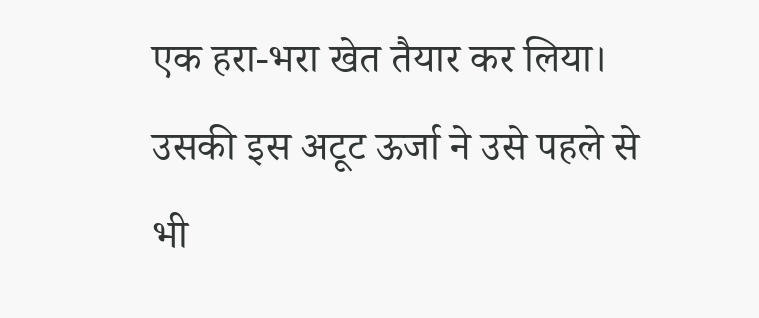एक हरा-भरा खेत तैयार कर लिया। उसकी इस अटूट ऊर्जा ने उसे पहले से भी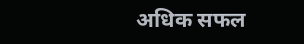अधिक सफल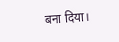बना दिया।